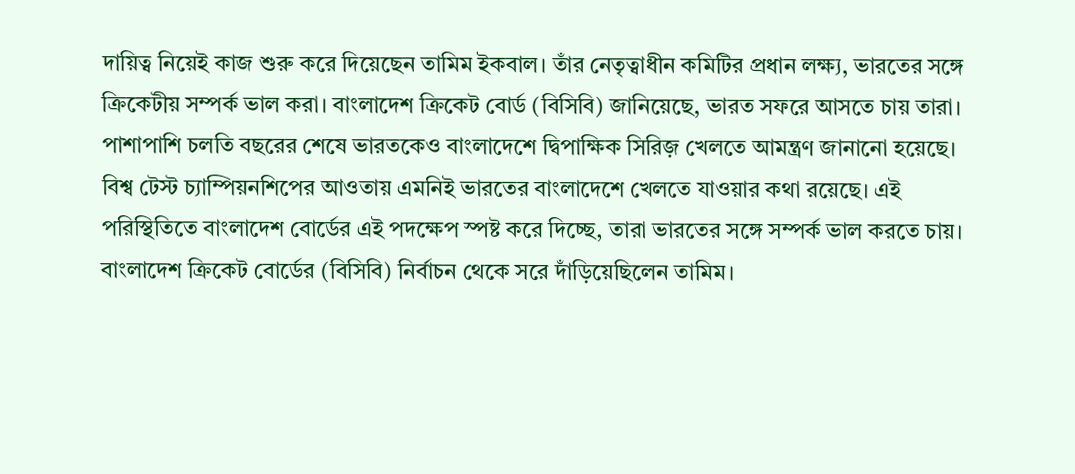দায়িত্ব নিয়েই কাজ শুরু করে দিয়েছেন তামিম ইকবাল। তাঁর নেতৃত্বাধীন কমিটির প্রধান লক্ষ্য, ভারতের সঙ্গে ক্রিকেটীয় সম্পর্ক ভাল করা। বাংলাদেশ ক্রিকেট বোর্ড (বিসিবি) জানিয়েছে, ভারত সফরে আসতে চায় তারা। পাশাপাশি চলতি বছরের শেষে ভারতকেও বাংলাদেশে দ্বিপাক্ষিক সিরিজ় খেলতে আমন্ত্রণ জানানো হয়েছে। বিশ্ব টেস্ট চ্যাম্পিয়নশিপের আওতায় এমনিই ভারতের বাংলাদেশে খেলতে যাওয়ার কথা রয়েছে। এই পরিস্থিতিতে বাংলাদেশ বোর্ডের এই পদক্ষেপ স্পষ্ট করে দিচ্ছে, তারা ভারতের সঙ্গে সম্পর্ক ভাল করতে চায়।
বাংলাদেশ ক্রিকেট বোর্ডের (বিসিবি) নির্বাচন থেকে সরে দাঁড়িয়েছিলেন তামিম।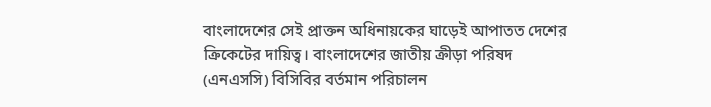বাংলাদেশের সেই প্রাক্তন অধিনায়কের ঘাড়েই আপাতত দেশের ক্রিকেটের দায়িত্ব। বাংলাদেশের জাতীয় ক্রীড়া পরিষদ (এনএসসি) বিসিবির বর্তমান পরিচালন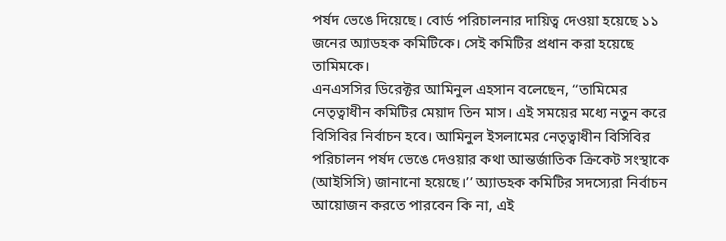পর্ষদ ভেঙে দিয়েছে। বোর্ড পরিচালনার দায়িত্ব দেওয়া হয়েছে ১১ জনের অ্যাডহক কমিটিকে। সেই কমিটির প্রধান করা হয়েছে তামিমকে।
এনএসসির ডিরেক্টর আমিনুল এহসান বলেছেন, ‘‘তামিমের নেতৃত্বাধীন কমিটির মেয়াদ তিন মাস। এই সময়ের মধ্যে নতুন করে বিসিবির নির্বাচন হবে। আমিনুল ইসলামের নেতৃত্বাধীন বিসিবির পরিচালন পর্ষদ ভেঙে দেওয়ার কথা আন্তর্জাতিক ক্রিকেট সংস্থাকে (আইসিসি) জানানো হয়েছে।’’ অ্যাডহক কমিটির সদস্যেরা নির্বাচন আয়োজন করতে পারবেন কি না, এই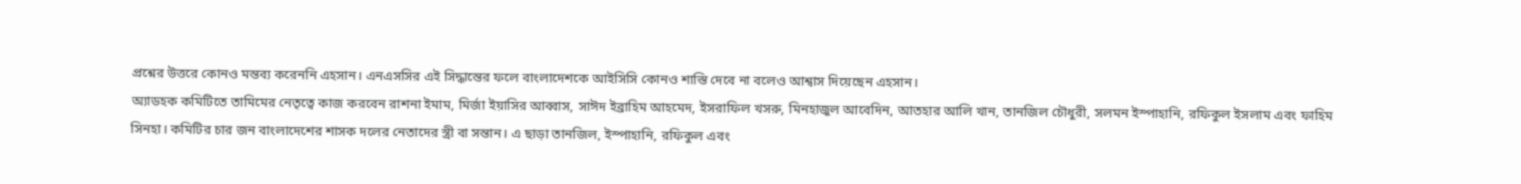প্রশ্নের উত্তরে কোনও মন্তব্য করেননি এহসান। এনএসসির এই সিদ্ধান্তের ফলে বাংলাদেশকে আইসিসি কোনও শাস্তি দেবে না বলেও আশ্বাস দিয়েছেন এহসান।
অ্যাডহক কমিটিতে তামিমের নেতৃত্বে কাজ করবেন রাশনা ইমাম, মির্জা ইয়াসির আব্বাস, সাঈদ ইব্রাহিম আহমেদ, ইসরাফিল খসরু, মিনহাজুল আবেদিন, আতহার আলি খান, তানজিল চৌধুরী, সলমন ইস্পাহানি, রফিকুল ইসলাম এবং ফাহিম সিনহা। কমিটির চার জন বাংলাদেশের শাসক দলের নেতাদের স্ত্রী বা সন্তান। এ ছাড়া তানজিল, ইস্পাহানি, রফিকুল এবং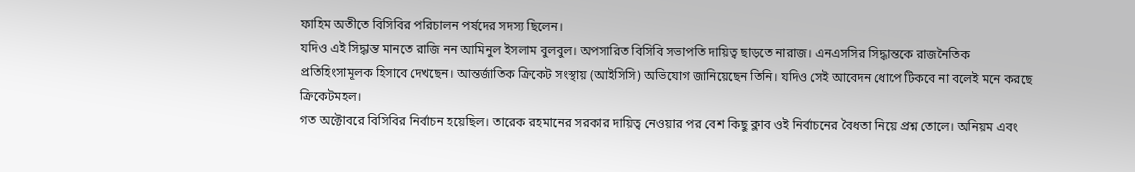ফাহিম অতীতে বিসিবির পরিচালন পর্ষদের সদস্য ছিলেন।
যদিও এই সিদ্ধান্ত মানতে রাজি নন আমিনুল ইসলাম বুলবুল। অপসারিত বিসিবি সভাপতি দায়িত্ব ছাড়তে নারাজ। এনএসসির সিদ্ধান্তকে রাজনৈতিক প্রতিহিংসামূলক হিসাবে দেখছেন। আন্তর্জাতিক ক্রিকেট সংস্থায় (আইসিসি) অভিযোগ জানিয়েছেন তিনি। যদিও সেই আবেদন ধোপে টিকবে না বলেই মনে করছে ক্রিকেটমহল।
গত অক্টোবরে বিসিবির নির্বাচন হয়েছিল। তারেক রহমানের সরকার দায়িত্ব নেওয়ার পর বেশ কিছু ক্লাব ওই নির্বাচনের বৈধতা নিয়ে প্রশ্ন তোলে। অনিয়ম এবং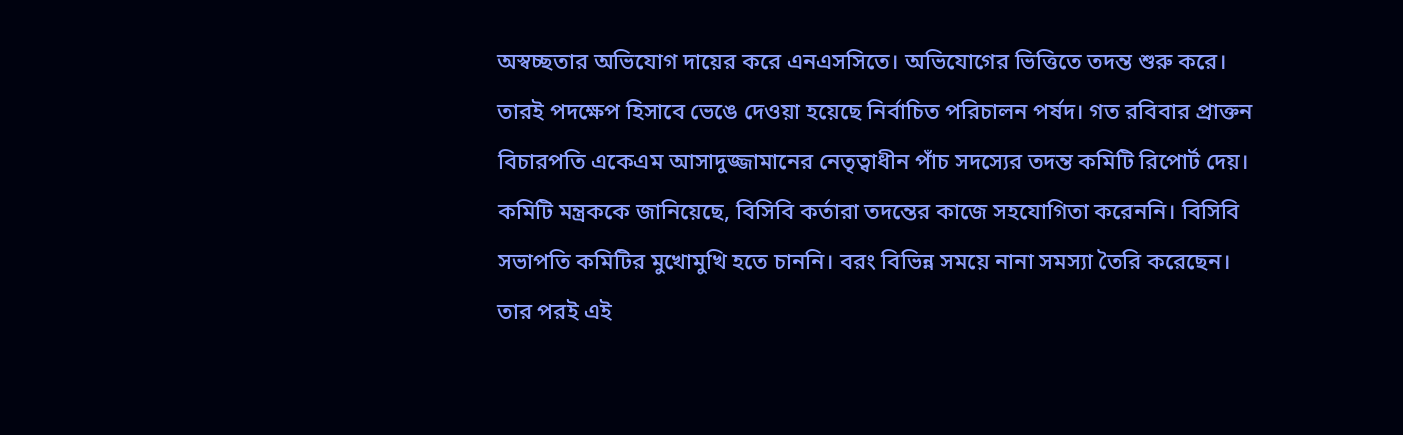অস্বচ্ছতার অভিযোগ দায়ের করে এনএসসিতে। অভিযোগের ভিত্তিতে তদন্ত শুরু করে। তারই পদক্ষেপ হিসাবে ভেঙে দেওয়া হয়েছে নির্বাচিত পরিচালন পর্ষদ। গত রবিবার প্রাক্তন বিচারপতি একেএম আসাদুজ্জামানের নেতৃত্বাধীন পাঁচ সদস্যের তদন্ত কমিটি রিপোর্ট দেয়। কমিটি মন্ত্রককে জানিয়েছে, বিসিবি কর্তারা তদন্তের কাজে সহযোগিতা করেননি। বিসিবি সভাপতি কমিটির মুখোমুখি হতে চাননি। বরং বিভিন্ন সময়ে নানা সমস্যা তৈরি করেছেন। তার পরই এই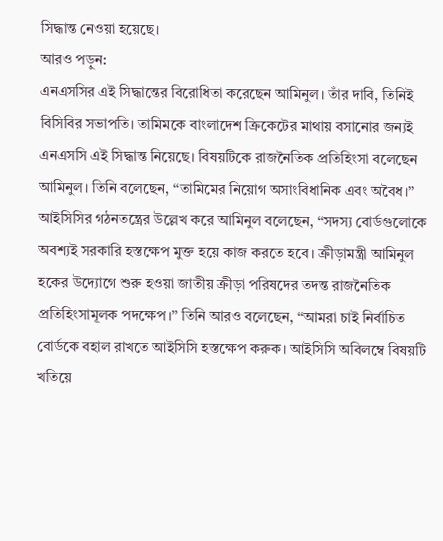সিদ্ধান্ত নেওয়া হয়েছে।
আরও পড়ুন:
এনএসসির এই সিদ্ধান্তের বিরোধিতা করেছেন আমিনুল। তাঁর দাবি, তিনিই বিসিবির সভাপতি। তামিমকে বাংলাদেশ ক্রিকেটের মাথায় বসানোর জন্যই এনএসসি এই সিদ্ধান্ত নিয়েছে। বিষয়টিকে রাজনৈতিক প্রতিহিংসা বলেছেন আমিনুল। তিনি বলেছেন, ‘‘তামিমের নিয়োগ অসাংবিধানিক এবং অবৈধ।’’ আইসিসির গঠনতন্ত্রের উল্লেখ করে আমিনুল বলেছেন, ‘‘সদস্য বোর্ডগুলোকে অবশ্যই সরকারি হস্তক্ষেপ মুক্ত হয়ে কাজ করতে হবে। ক্রীড়ামন্ত্রী আমিনুল হকের উদ্যোগে শুরু হওয়া জাতীয় ক্রীড়া পরিষদের তদন্ত রাজনৈতিক প্রতিহিংসামূলক পদক্ষেপ।’’ তিনি আরও বলেছেন, ‘‘আমরা চাই নির্বাচিত বোর্ডকে বহাল রাখতে আইসিসি হস্তক্ষেপ করুক। আইসিসি অবিলম্বে বিষয়টি খতিয়ে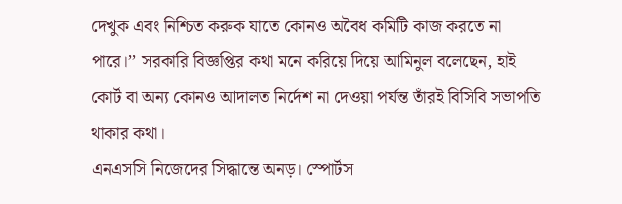দেখুক এবং নিশ্চিত করুক যাতে কোনও অবৈধ কমিটি কাজ করতে না পারে।’’ সরকারি বিজ্ঞপ্তির কথা মনে করিয়ে দিয়ে আমিনুল বলেছেন, হাই কোর্ট বা অন্য কোনও আদালত নির্দেশ না দেওয়া পর্যন্ত তাঁরই বিসিবি সভাপতি থাকার কথা।
এনএসসি নিজেদের সিদ্ধান্তে অনড়। স্পোর্টস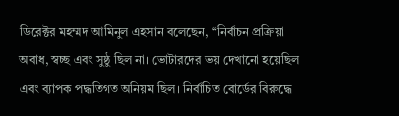ডিরেক্টর মহম্মদ আমিনুল এহসান বলেছেন, ‘‘নির্বাচন প্রক্রিয়া অবাধ, স্বচ্ছ এবং সুষ্ঠু ছিল না। ভোটারদের ভয় দেখানো হয়েছিল এবং ব্যাপক পদ্ধতিগত অনিয়ম ছিল। নির্বাচিত বোর্ডের বিরুদ্ধে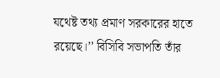যথেষ্ট তথ্য প্রমাণ সরকারের হাতে রয়েছে।’’ বিসিবি সভাপতি তাঁর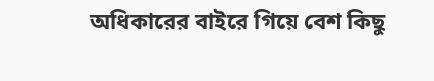অধিকারের বাইরে গিয়ে বেশ কিছু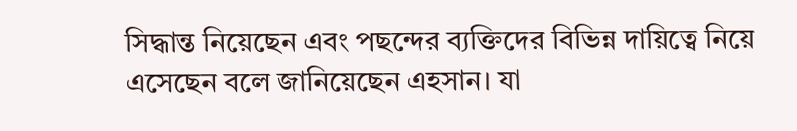সিদ্ধান্ত নিয়েছেন এবং পছন্দের ব্যক্তিদের বিভিন্ন দায়িত্বে নিয়ে এসেছেন বলে জানিয়েছেন এহসান। যা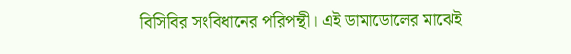বিসিবির সংবিধানের পরিপন্থী। এই ডামাডোলের মাঝেই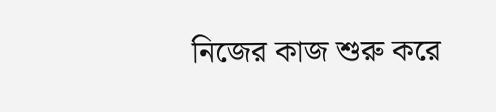নিজের কাজ শুরু করে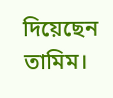দিয়েছেন তামিম।